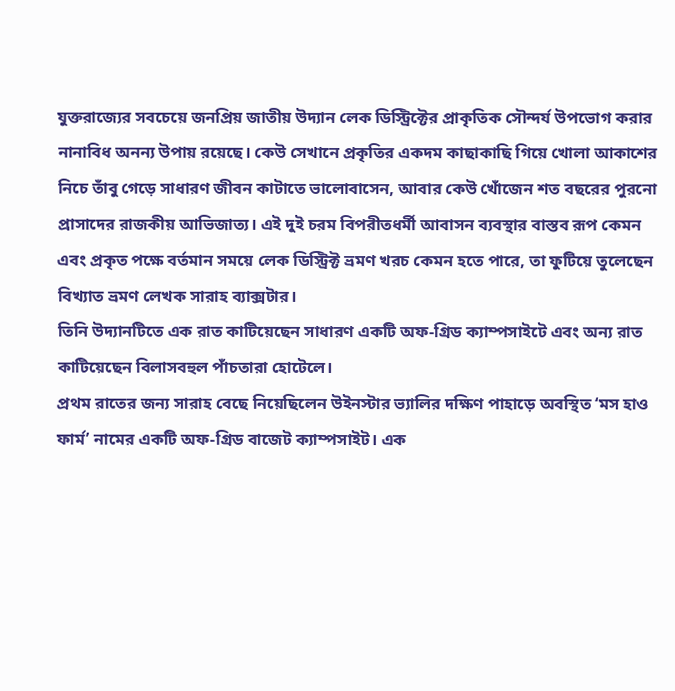যুক্তরাজ্যের সবচেয়ে জনপ্রিয় জাতীয় উদ্যান লেক ডিস্ট্রিক্টের প্রাকৃতিক সৌন্দর্য উপভোগ করার নানাবিধ অনন্য উপায় রয়েছে। কেউ সেখানে প্রকৃতির একদম কাছাকাছি গিয়ে খোলা আকাশের নিচে তাঁবু গেড়ে সাধারণ জীবন কাটাতে ভালোবাসেন, আবার কেউ খোঁজেন শত বছরের পুরনো প্রাসাদের রাজকীয় আভিজাত্য। এই দুই চরম বিপরীতধর্মী আবাসন ব্যবস্থার বাস্তব রূপ কেমন এবং প্রকৃত পক্ষে বর্তমান সময়ে লেক ডিস্ট্রিক্ট ভ্রমণ খরচ কেমন হতে পারে, তা ফুটিয়ে তুলেছেন বিখ্যাত ভ্রমণ লেখক সারাহ ব্যাক্সটার।
তিনি উদ্যানটিতে এক রাত কাটিয়েছেন সাধারণ একটি অফ-গ্রিড ক্যাম্পসাইটে এবং অন্য রাত কাটিয়েছেন বিলাসবহুল পাঁচতারা হোটেলে।
প্রথম রাতের জন্য সারাহ বেছে নিয়েছিলেন উইনস্টার ভ্যালির দক্ষিণ পাহাড়ে অবস্থিত ‘মস হাও ফার্ম’ নামের একটি অফ-গ্রিড বাজেট ক্যাম্পসাইট। এক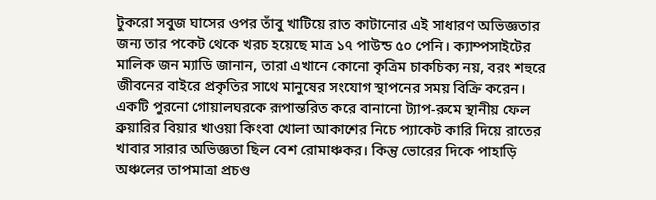টুকরো সবুজ ঘাসের ওপর তাঁবু খাটিয়ে রাত কাটানোর এই সাধারণ অভিজ্ঞতার জন্য তার পকেট থেকে খরচ হয়েছে মাত্র ১৭ পাউন্ড ৫০ পেনি। ক্যাম্পসাইটের মালিক জন ম্যাডি জানান, তারা এখানে কোনো কৃত্রিম চাকচিক্য নয়, বরং শহুরে জীবনের বাইরে প্রকৃতির সাথে মানুষের সংযোগ স্থাপনের সময় বিক্রি করেন। একটি পুরনো গোয়ালঘরকে রূপান্তরিত করে বানানো ট্যাপ-রুমে স্থানীয় ফেল ব্রুয়ারির বিয়ার খাওয়া কিংবা খোলা আকাশের নিচে প্যাকেট কারি দিয়ে রাতের খাবার সারার অভিজ্ঞতা ছিল বেশ রোমাঞ্চকর। কিন্তু ভোরের দিকে পাহাড়ি অঞ্চলের তাপমাত্রা প্রচণ্ড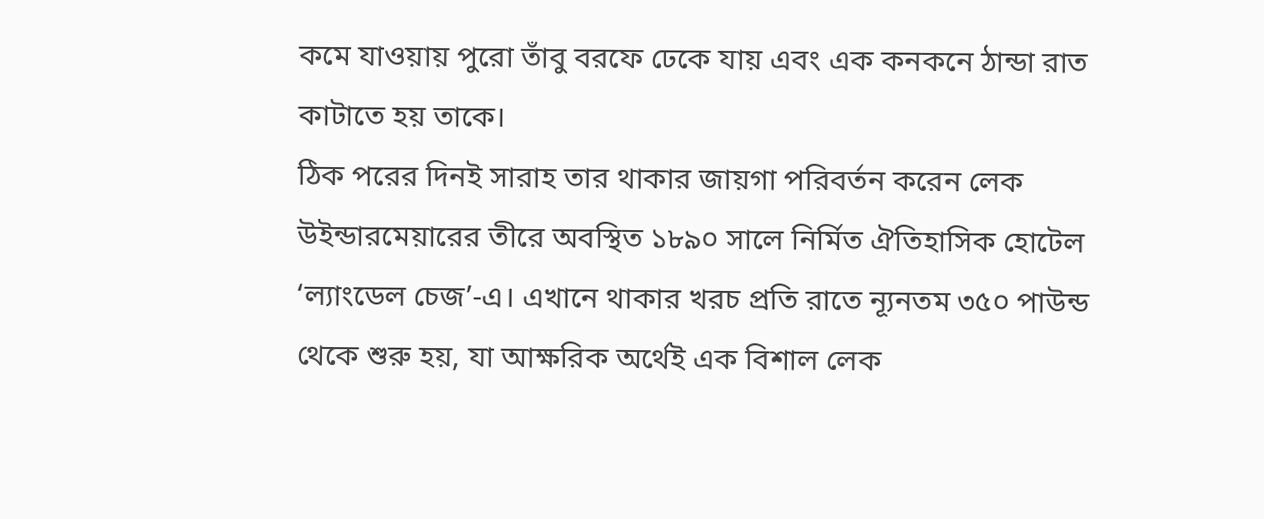কমে যাওয়ায় পুরো তাঁবু বরফে ঢেকে যায় এবং এক কনকনে ঠান্ডা রাত কাটাতে হয় তাকে।
ঠিক পরের দিনই সারাহ তার থাকার জায়গা পরিবর্তন করেন লেক উইন্ডারমেয়ারের তীরে অবস্থিত ১৮৯০ সালে নির্মিত ঐতিহাসিক হোটেল ‘ল্যাংডেল চেজ’-এ। এখানে থাকার খরচ প্রতি রাতে ন্যূনতম ৩৫০ পাউন্ড থেকে শুরু হয়, যা আক্ষরিক অর্থেই এক বিশাল লেক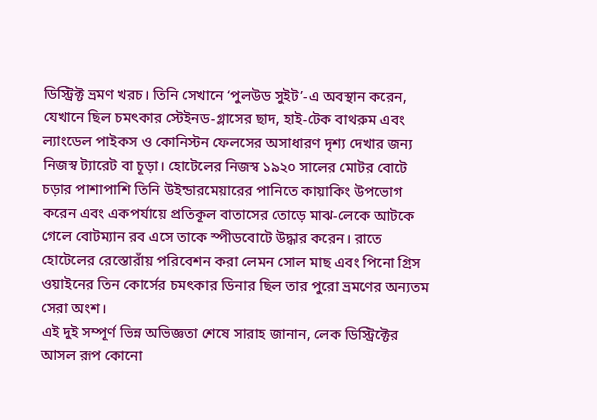ডিস্ট্রিক্ট ভ্রমণ খরচ। তিনি সেখানে ‘পুলউড সুইট’-এ অবস্থান করেন, যেখানে ছিল চমৎকার স্টেইনড-গ্লাসের ছাদ, হাই-টেক বাথরুম এবং ল্যাংডেল পাইকস ও কোনিস্টন ফেলসের অসাধারণ দৃশ্য দেখার জন্য নিজস্ব ট্যারেট বা চূড়া। হোটেলের নিজস্ব ১৯২০ সালের মোটর বোটে চড়ার পাশাপাশি তিনি উইন্ডারমেয়ারের পানিতে কায়াকিং উপভোগ করেন এবং একপর্যায়ে প্রতিকূল বাতাসের তোড়ে মাঝ-লেকে আটকে গেলে বোটম্যান রব এসে তাকে স্পীডবোটে উদ্ধার করেন। রাতে হোটেলের রেস্তোরাঁয় পরিবেশন করা লেমন সোল মাছ এবং পিনো গ্রিস ওয়াইনের তিন কোর্সের চমৎকার ডিনার ছিল তার পুরো ভ্রমণের অন্যতম সেরা অংশ।
এই দুই সম্পূর্ণ ভিন্ন অভিজ্ঞতা শেষে সারাহ জানান, লেক ডিস্ট্রিক্টের আসল রূপ কোনো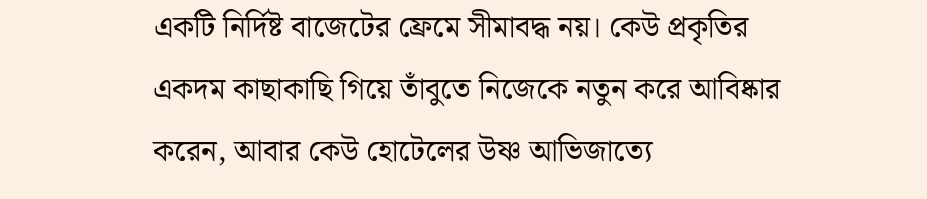একটি নির্দিষ্ট বাজেটের ফ্রেমে সীমাবদ্ধ নয়। কেউ প্রকৃতির একদম কাছাকাছি গিয়ে তাঁবুতে নিজেকে নতুন করে আবিষ্কার করেন, আবার কেউ হোটেলের উষ্ণ আভিজাত্যে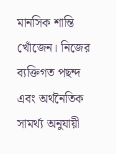মানসিক শান্তি খোঁজেন। নিজের ব্যক্তিগত পছন্দ এবং অর্থনৈতিক সামর্থ্য অনুযায়ী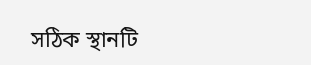সঠিক স্থানটি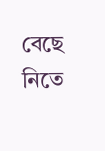বেছে নিতে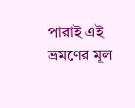পারাই এই ভ্রমণের মূল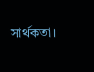সার্থকতা।